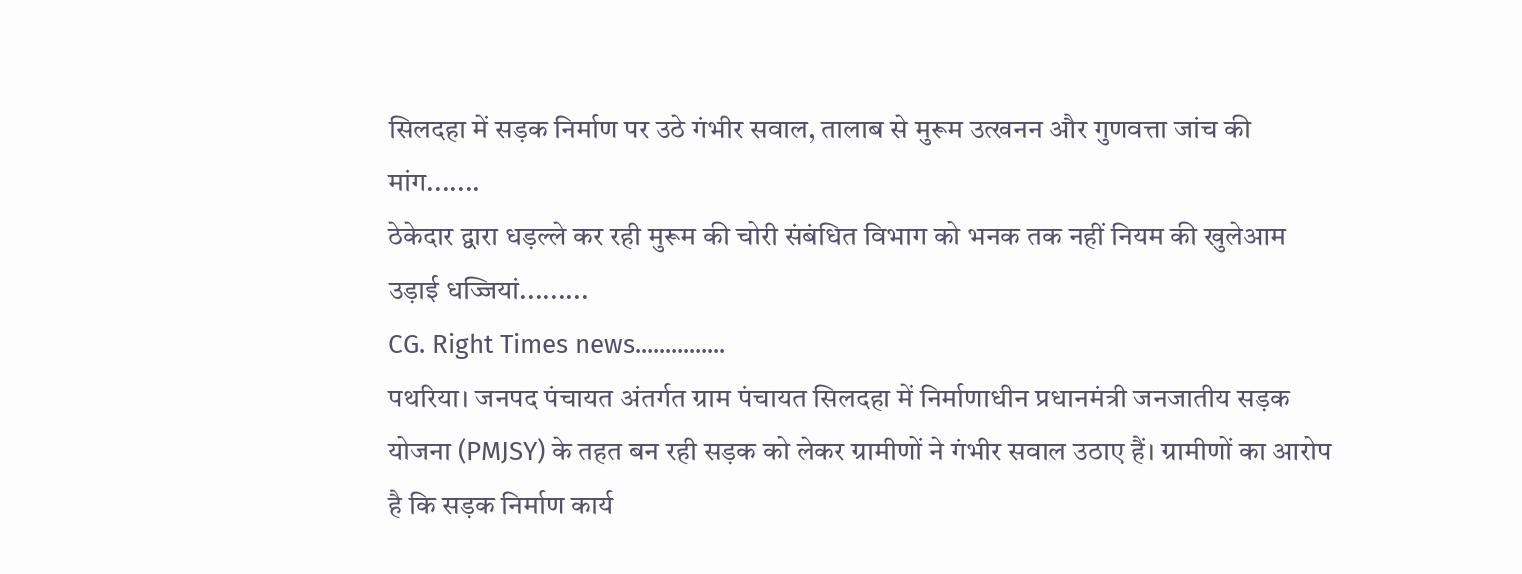सिलदहा में सड़क निर्माण पर उठे गंभीर सवाल, तालाब से मुरूम उत्खनन और गुणवत्ता जांच की मांग.......
ठेकेदार द्वारा धड़ल्ले कर रही मुरूम की चोरी संबंधित विभाग को भनक तक नहीं नियम की खुलेआम उड़ाई धज्जियां.........
CG. Right Times news...............
पथरिया। जनपद पंचायत अंतर्गत ग्राम पंचायत सिलदहा में निर्माणाधीन प्रधानमंत्री जनजातीय सड़क योजना (PMJSY) के तहत बन रही सड़क को लेकर ग्रामीणों ने गंभीर सवाल उठाए हैं। ग्रामीणों का आरोप है कि सड़क निर्माण कार्य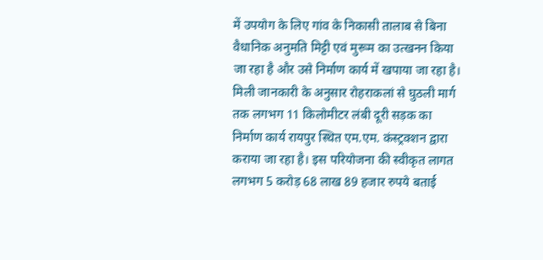में उपयोग के लिए गांव के निकासी तालाब से बिना वैधानिक अनुमति मिट्टी एवं मुरूम का उत्खनन किया जा रहा है और उसे निर्माण कार्य में खपाया जा रहा है।
मिली जानकारी के अनुसार रोहराकलां से घुठली मार्ग तक लगभग 11 किलोमीटर लंबी दूरी सड़क का निर्माण कार्य रायपुर स्थित एम.एम. कंस्ट्रक्शन द्वारा कराया जा रहा है। इस परियोजना की स्वीकृत लागत लगभग 5 करोड़ 68 लाख 89 हजार रुपये बताई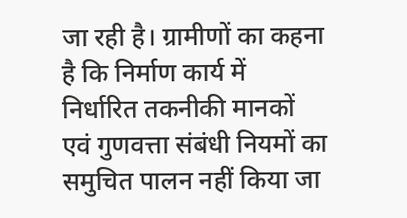जा रही है। ग्रामीणों का कहना है कि निर्माण कार्य में निर्धारित तकनीकी मानकों एवं गुणवत्ता संबंधी नियमों का समुचित पालन नहीं किया जा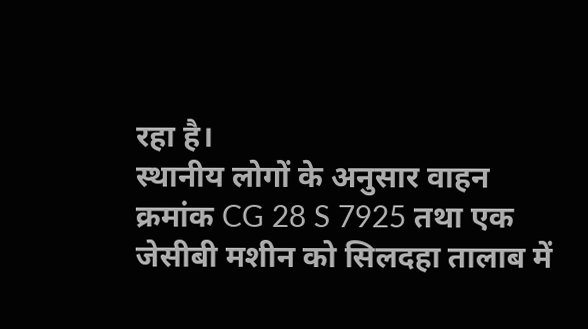रहा है।
स्थानीय लोगों के अनुसार वाहन क्रमांक CG 28 S 7925 तथा एक जेसीबी मशीन को सिलदहा तालाब में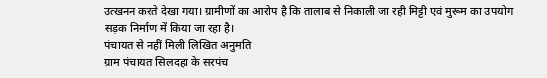उत्खनन करते देखा गया। ग्रामीणों का आरोप है कि तालाब से निकाली जा रही मिट्टी एवं मुरूम का उपयोग सड़क निर्माण में किया जा रहा है।
पंचायत से नहीं मिली लिखित अनुमति
ग्राम पंचायत सिलदहा के सरपंच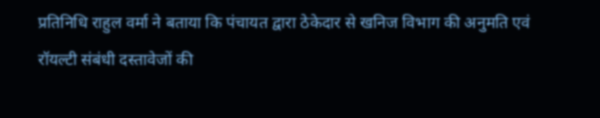प्रतिनिधि राहुल वर्मा ने बताया कि पंचायत द्वारा ठेकेदार से खनिज विभाग की अनुमति एवं रॉयल्टी संबंधी दस्तावेजों की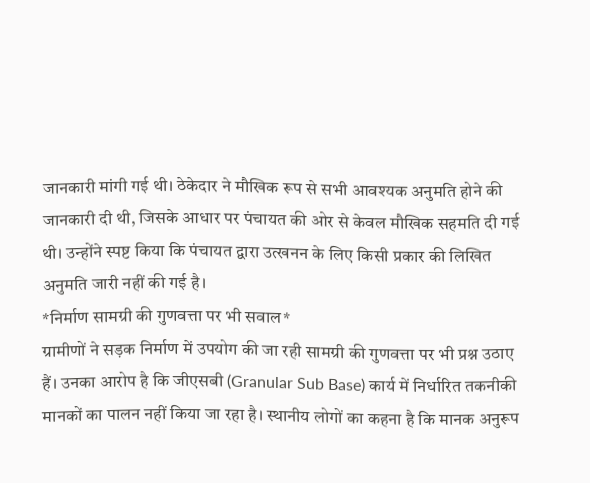जानकारी मांगी गई थी। ठेकेदार ने मौखिक रूप से सभी आवश्यक अनुमति होने की जानकारी दी थी, जिसके आधार पर पंचायत की ओर से केवल मौखिक सहमति दी गई थी। उन्होंने स्पष्ट किया कि पंचायत द्वारा उत्खनन के लिए किसी प्रकार की लिखित अनुमति जारी नहीं की गई है।
*निर्माण सामग्री की गुणवत्ता पर भी सवाल*
ग्रामीणों ने सड़क निर्माण में उपयोग की जा रही सामग्री की गुणवत्ता पर भी प्रश्न उठाए हैं। उनका आरोप है कि जीएसबी (Granular Sub Base) कार्य में निर्धारित तकनीकी मानकों का पालन नहीं किया जा रहा है। स्थानीय लोगों का कहना है कि मानक अनुरूप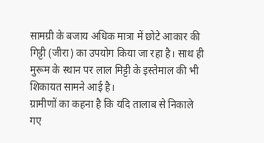सामग्री के बजाय अधिक मात्रा में छोटे आकार की गिट्टी (जीरा) का उपयोग किया जा रहा है। साथ ही मुरूम के स्थान पर लाल मिट्टी के इस्तेमाल की भी शिकायत सामने आई है।
ग्रामीणों का कहना है कि यदि तालाब से निकाले गए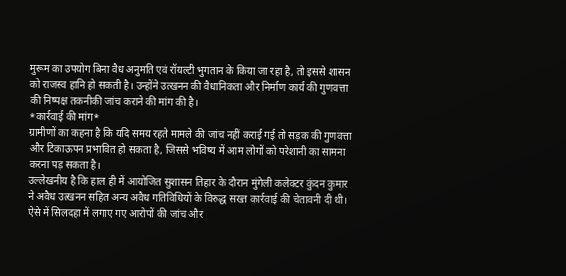मुरूम का उपयोग बिना वैध अनुमति एवं रॉयल्टी भुगतान के किया जा रहा है, तो इससे शासन को राजस्व हानि हो सकती है। उन्होंने उत्खनन की वैधानिकता और निर्माण कार्य की गुणवत्ता की निष्पक्ष तकनीकी जांच कराने की मांग की है।
*कार्रवाई की मांग*
ग्रामीणों का कहना है कि यदि समय रहते मामले की जांच नहीं कराई गई तो सड़क की गुणवत्ता और टिकाऊपन प्रभावित हो सकता है, जिससे भविष्य में आम लोगों को परेशानी का सामना करना पड़ सकता है।
उल्लेखनीय है कि हाल ही में आयोजित सुशासन तिहार के दौरान मुंगेली कलेक्टर कुंदन कुमार ने अवैध उत्खनन सहित अन्य अवैध गतिविधियों के विरुद्ध सख्त कार्रवाई की चेतावनी दी थी। ऐसे में सिलदहा में लगाए गए आरोपों की जांच और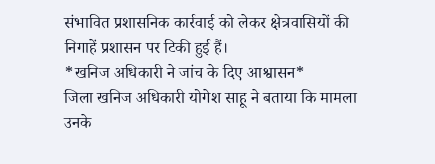संभावित प्रशासनिक कार्रवाई को लेकर क्षेत्रवासियों की निगाहें प्रशासन पर टिकी हुई हैं।
*खनिज अधिकारी ने जांच के दिए आश्वासन*
जिला खनिज अधिकारी योगेश साहू ने बताया कि मामला उनके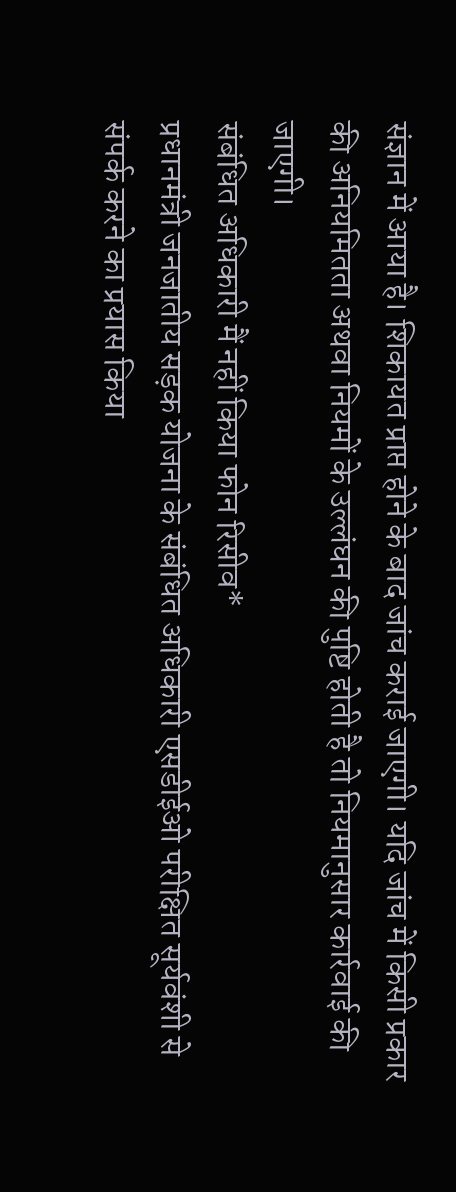संज्ञान में आया है। शिकायत प्राप्त होने के बाद जांच कराई जाएगी। यदि जांच में किसी प्रकार की अनियमितता अथवा नियमों के उल्लंघन की पुष्टि होती है तो नियमानुसार कार्रवाई की जाएगी।
संबंधित अधिकारी मैं नहीं किया फोन रिसीव*
प्रधानमंत्री जनजातीय सड़क योजना के संबंधित अधिकारी एसडीईओ परीक्षित सूर्यवंशी से संपर्क करने का प्रयास किया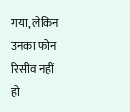गया, लेकिन उनका फोन रिसीव नहीं हो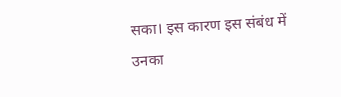सका। इस कारण इस संबंध में उनका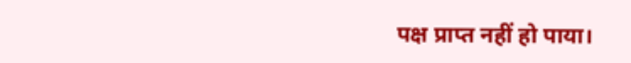पक्ष प्राप्त नहीं हो पाया।